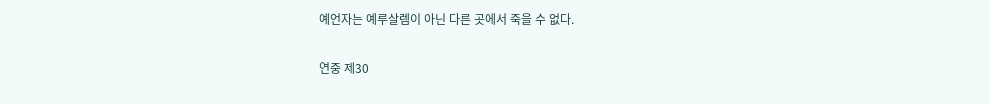예언자는 예루살렘이 아닌 다른 곳에서 죽을 수 없다.


연중 제30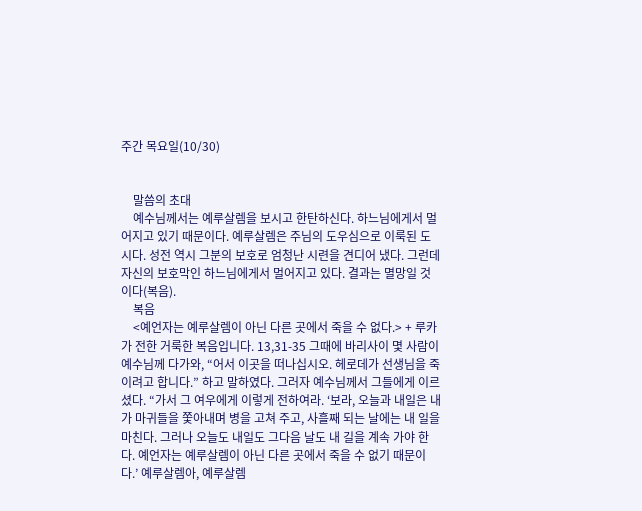주간 목요일(10/30)


    말씀의 초대
    예수님께서는 예루살렘을 보시고 한탄하신다. 하느님에게서 멀어지고 있기 때문이다. 예루살렘은 주님의 도우심으로 이룩된 도시다. 성전 역시 그분의 보호로 엄청난 시련을 견디어 냈다. 그런데 자신의 보호막인 하느님에게서 멀어지고 있다. 결과는 멸망일 것이다(복음).
    복음
    <예언자는 예루살렘이 아닌 다른 곳에서 죽을 수 없다.> + 루카가 전한 거룩한 복음입니다. 13,31-35 그때에 바리사이 몇 사람이 예수님께 다가와, “어서 이곳을 떠나십시오. 헤로데가 선생님을 죽이려고 합니다.” 하고 말하였다. 그러자 예수님께서 그들에게 이르셨다. “가서 그 여우에게 이렇게 전하여라. ‘보라, 오늘과 내일은 내가 마귀들을 쫓아내며 병을 고쳐 주고, 사흘째 되는 날에는 내 일을 마친다. 그러나 오늘도 내일도 그다음 날도 내 길을 계속 가야 한다. 예언자는 예루살렘이 아닌 다른 곳에서 죽을 수 없기 때문이다.’ 예루살렘아, 예루살렘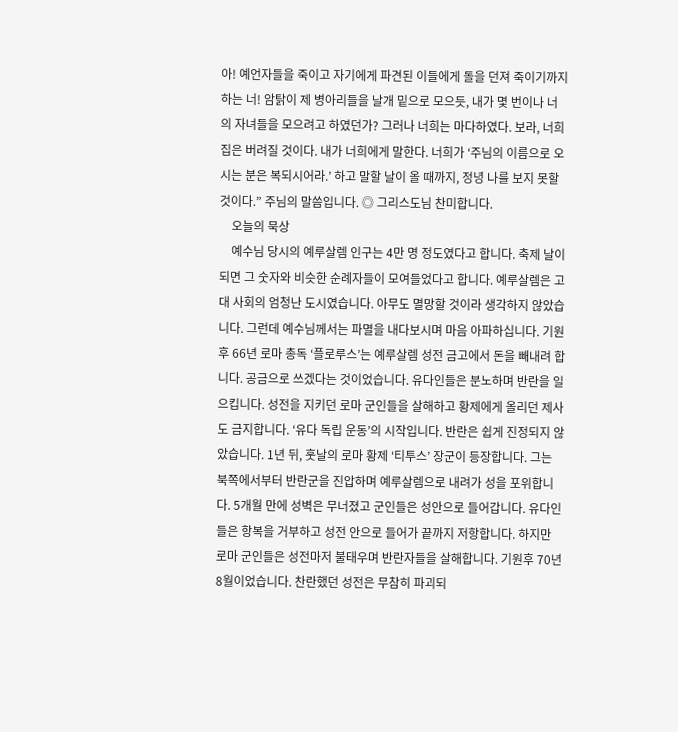아! 예언자들을 죽이고 자기에게 파견된 이들에게 돌을 던져 죽이기까지 하는 너! 암탉이 제 병아리들을 날개 밑으로 모으듯, 내가 몇 번이나 너의 자녀들을 모으려고 하였던가? 그러나 너희는 마다하였다. 보라, 너희 집은 버려질 것이다. 내가 너희에게 말한다. 너희가 ‘주님의 이름으로 오시는 분은 복되시어라.’ 하고 말할 날이 올 때까지, 정녕 나를 보지 못할 것이다.” 주님의 말씀입니다. ◎ 그리스도님 찬미합니다.
    오늘의 묵상
    예수님 당시의 예루살렘 인구는 4만 명 정도였다고 합니다. 축제 날이 되면 그 숫자와 비슷한 순례자들이 모여들었다고 합니다. 예루살렘은 고대 사회의 엄청난 도시였습니다. 아무도 멸망할 것이라 생각하지 않았습니다. 그런데 예수님께서는 파멸을 내다보시며 마음 아파하십니다. 기원후 66년 로마 총독 ‘플로루스’는 예루살렘 성전 금고에서 돈을 빼내려 합니다. 공금으로 쓰겠다는 것이었습니다. 유다인들은 분노하며 반란을 일으킵니다. 성전을 지키던 로마 군인들을 살해하고 황제에게 올리던 제사도 금지합니다. ‘유다 독립 운동’의 시작입니다. 반란은 쉽게 진정되지 않았습니다. 1년 뒤, 훗날의 로마 황제 ‘티투스’ 장군이 등장합니다. 그는 북쪽에서부터 반란군을 진압하며 예루살렘으로 내려가 성을 포위합니다. 5개월 만에 성벽은 무너졌고 군인들은 성안으로 들어갑니다. 유다인들은 항복을 거부하고 성전 안으로 들어가 끝까지 저항합니다. 하지만 로마 군인들은 성전마저 불태우며 반란자들을 살해합니다. 기원후 70년 8월이었습니다. 찬란했던 성전은 무참히 파괴되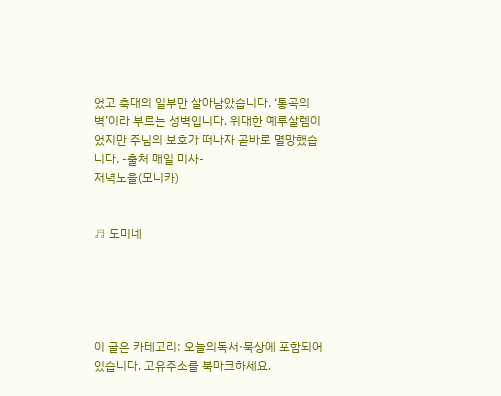었고 축대의 일부만 살아남았습니다. ‘통곡의 벽’이라 부르는 성벽입니다. 위대한 예루살렘이었지만 주님의 보호가 떠나자 곧바로 멸망했습니다. -출처 매일 미사-
저녁노을(모니카)


♬ 도미네





이 글은 카테고리: 오늘의독서·묵상에 포함되어 있습니다. 고유주소를 북마크하세요.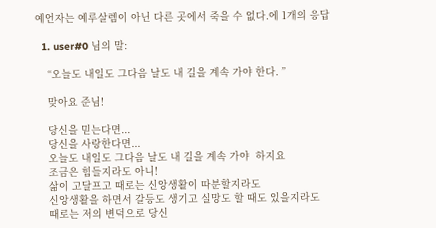예언자는 예루살렘이 아닌 다른 곳에서 죽을 수 없다.에 1개의 응답

  1. user#0 님의 말:

    “오늘도 내일도 그다음 날도 내 길을 계속 가야 한다. ”

    맞아요 준님!

    당신을 믿는다면...
    당신을 사랑한다면...
    오늘도 내일도 그다음 날도 내 길을 계속 가야  하지요
    조금은 힘들지라도 아니!
    삶이 고달프고 때로는 신앙생활이 따분할지라도
    신앙생활을 하면서 갈등도 생기고 실망도 할 때도 있을지라도
    때로는 저의 변덕으로 당신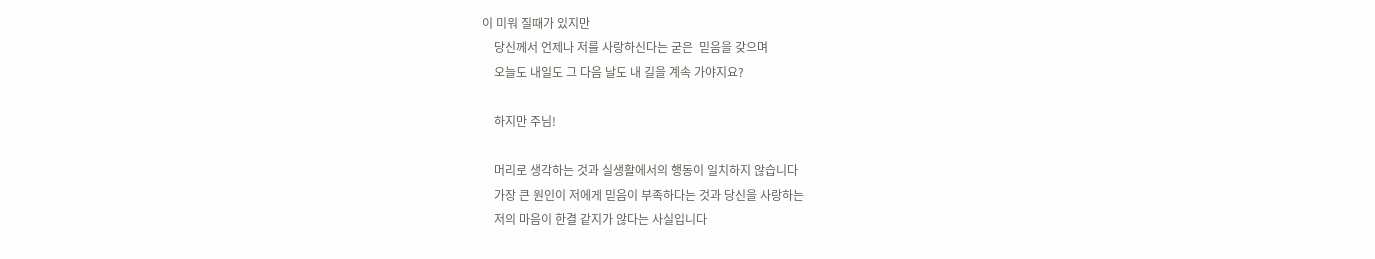이 미워 질때가 있지만
    당신께서 언제나 저를 사랑하신다는 굳은  믿음을 갖으며
    오늘도 내일도 그 다음 날도 내 길을 계속 가야지요?

    하지만 주님!

    머리로 생각하는 것과 실생활에서의 행동이 일치하지 않습니다
    가장 큰 원인이 저에게 믿음이 부족하다는 것과 당신을 사랑하는
    저의 마음이 한결 같지가 않다는 사실입니다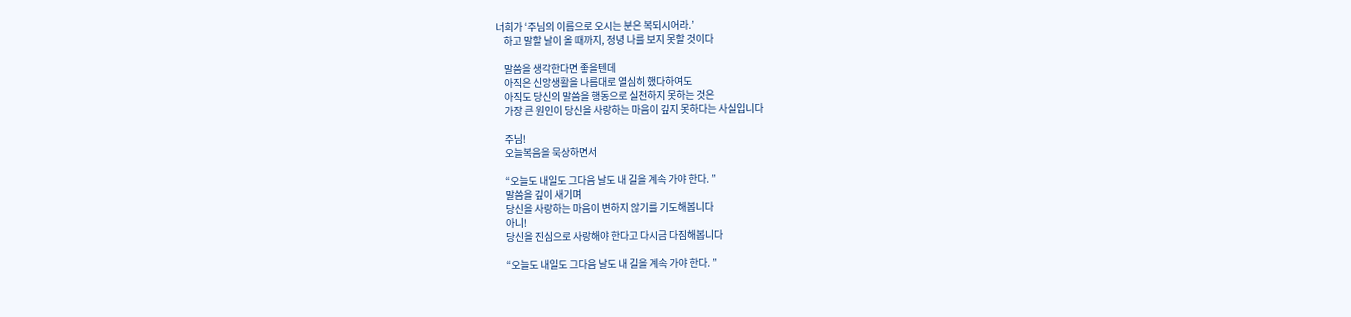너희가 ‘주님의 이름으로 오시는 분은 복되시어라.’
    하고 말할 날이 올 때까지, 정녕 나를 보지 못할 것이다

    말씀을 생각한다면 좋을텐데
    아직은 신앙생활을 나름대로 열심히 했다하여도
    아직도 당신의 말씀을 행동으로 실천하지 못하는 것은
    가장 큰 원인이 당신을 사랑하는 마음이 깊지 못하다는 사실입니다

    주님!
    오늘복음을 묵상하면서

    “오늘도 내일도 그다음 날도 내 길을 계속 가야 한다. ”
    말씀을 깊이 새기며
    당신을 사랑하는 마음이 변하지 않기를 기도해봅니다
    아니!
    당신을 진심으로 사랑해야 한다고 다시금 다짐해봅니다

    “오늘도 내일도 그다음 날도 내 길을 계속 가야 한다. ”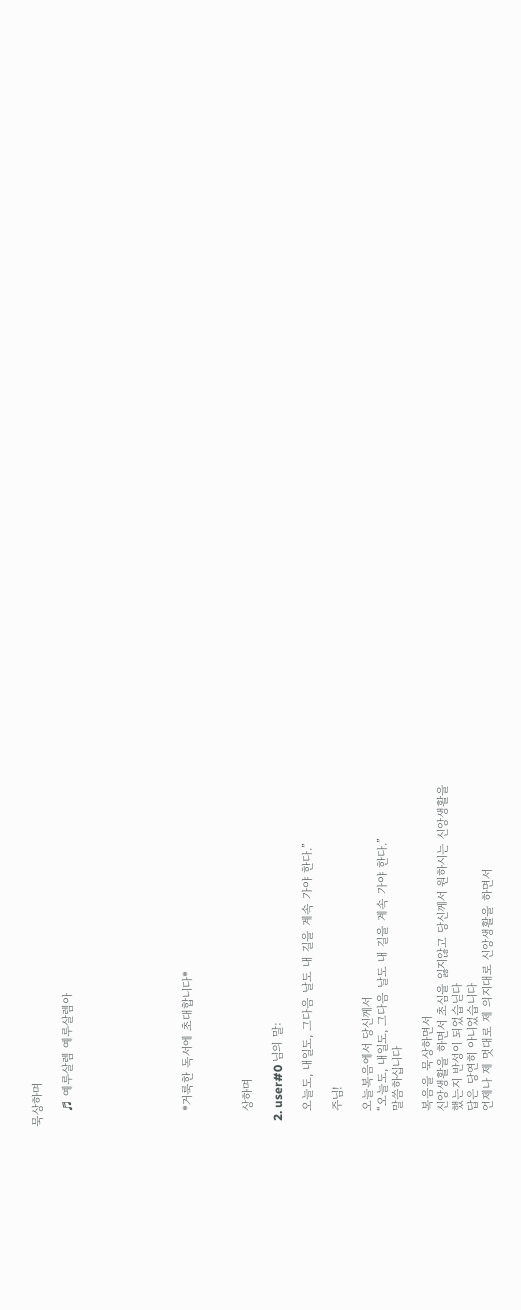묵상하며

    ♬ 예루살렘 예루살렘아







    *거룩한 독서에 초대합니다*



    상하며

  2. user#0 님의 말:

    오늘도, 내일도, 그다음 날도 내 길을 계속 가야 한다.”

    주님!

    오늘복음에서 당신께서
    “오늘도, 내일도, 그다음 날도 내 길을 계속 가야 한다.”
    말씀하십니다

    복음을 묵상하면서
    신앙생활을 하면서 초심을 잃지않고 당신께서 원하시는 신앙생활을
    했는지 반성이 되었습닏다
    답은 당연히 아니었습니다
    언제나 제 멋대로 제 의지대로 신앙생활을 하면서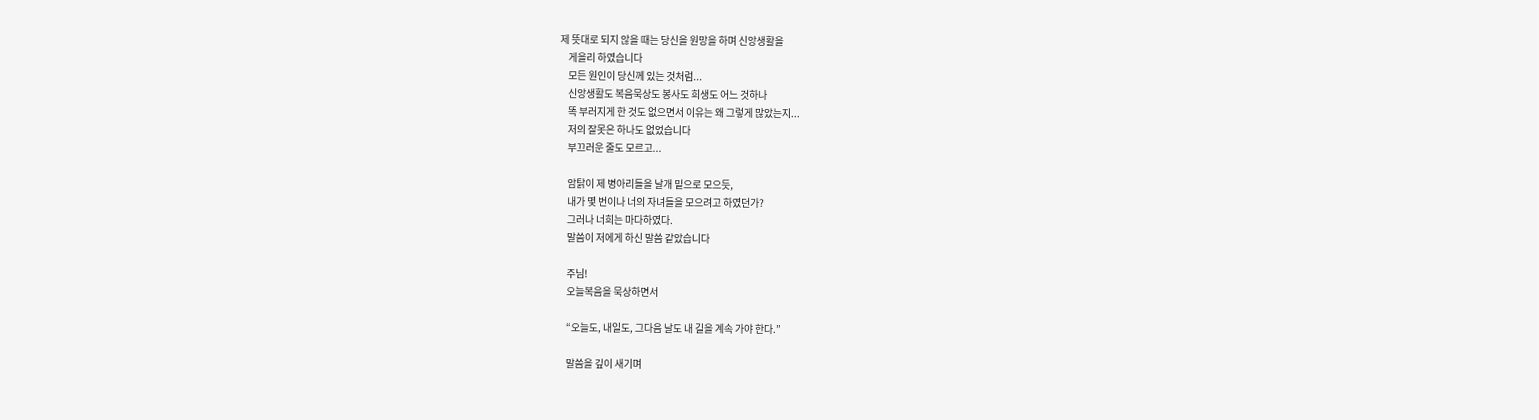제 뜻대로 되지 않을 때는 당신을 원망을 하며 신앙생활을
    게을리 하였습니다
    모든 원인이 당신께 있는 것처럼...
    신앙생활도 복음묵상도 봉사도 희생도 어느 것하나
    똑 부러지게 한 것도 없으면서 이유는 왜 그렇게 많았는지...
    저의 잘못은 하나도 없었습니다
    부끄러운 줄도 모르고...

    암탉이 제 병아리들을 날개 밑으로 모으듯,
    내가 몇 번이나 너의 자녀들을 모으려고 하였던가?
    그러나 너희는 마다하였다.
    말씀이 저에게 하신 말씀 같았습니다

    주님!
    오늘복음을 묵상하면서

    “오늘도, 내일도, 그다음 날도 내 길을 계속 가야 한다.”

    말씀을 깊이 새기며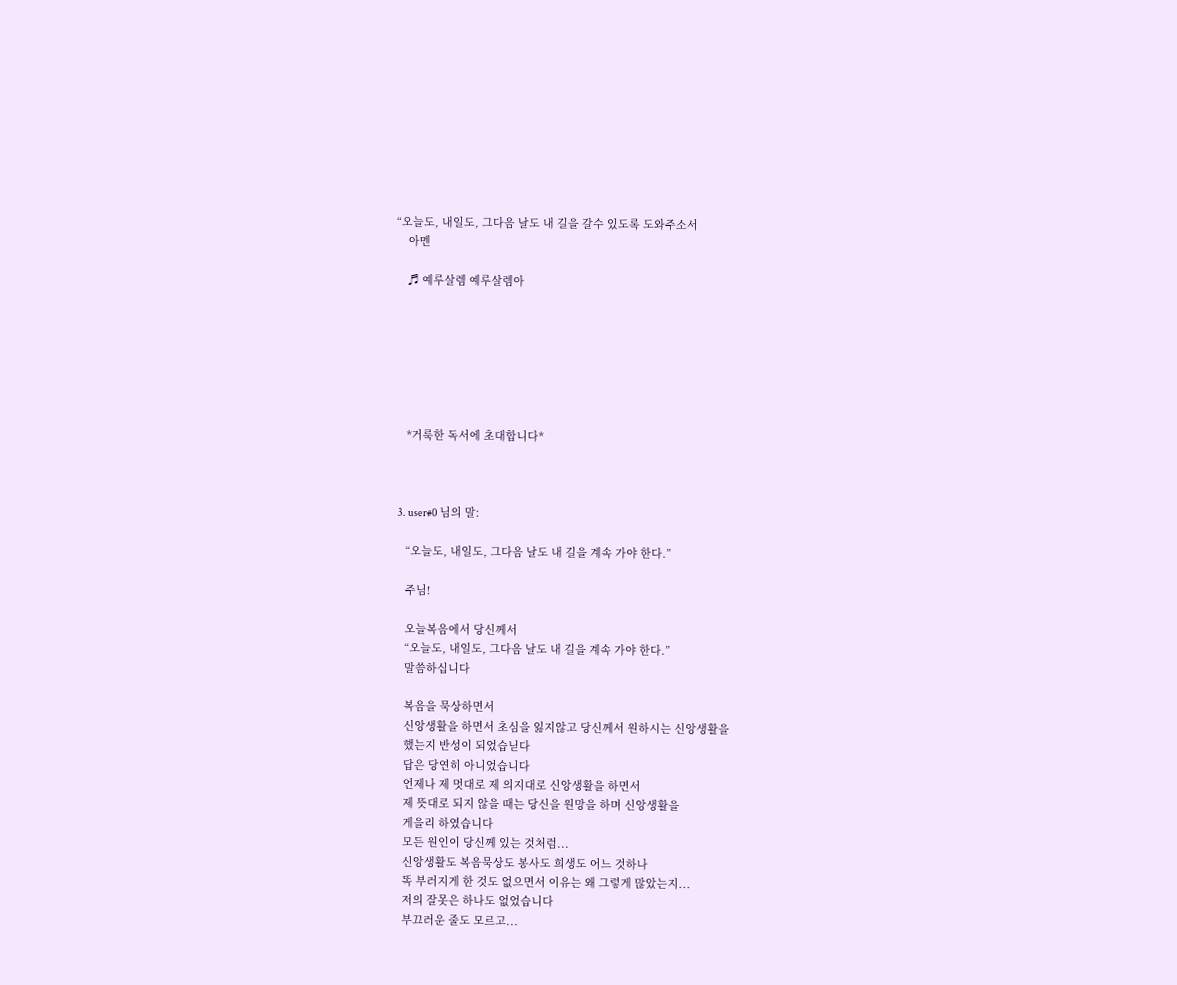“오늘도, 내일도, 그다음 날도 내 길을 갈수 있도록 도와주소서
    아멘

    ♬ 예루살렘 예루살렘아







    *거룩한 독서에 초대합니다*



  3. user#0 님의 말:

    “오늘도, 내일도, 그다음 날도 내 길을 계속 가야 한다.”

    주님!

    오늘복음에서 당신께서
    “오늘도, 내일도, 그다음 날도 내 길을 계속 가야 한다.”
    말씀하십니다

    복음을 묵상하면서
    신앙생활을 하면서 초심을 잃지않고 당신께서 원하시는 신앙생활을
    했는지 반성이 되었습닏다
    답은 당연히 아니었습니다
    언제나 제 멋대로 제 의지대로 신앙생활을 하면서
    제 뜻대로 되지 않을 때는 당신을 원망을 하며 신앙생활을
    게을리 하였습니다
    모든 원인이 당신께 있는 것처럼...
    신앙생활도 복음묵상도 봉사도 희생도 어느 것하나
    똑 부러지게 한 것도 없으면서 이유는 왜 그렇게 많았는지...
    저의 잘못은 하나도 없었습니다
    부끄러운 줄도 모르고...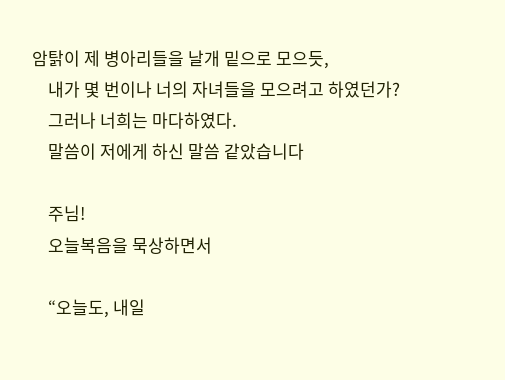암탉이 제 병아리들을 날개 밑으로 모으듯,
    내가 몇 번이나 너의 자녀들을 모으려고 하였던가?
    그러나 너희는 마다하였다.
    말씀이 저에게 하신 말씀 같았습니다

    주님!
    오늘복음을 묵상하면서

    “오늘도, 내일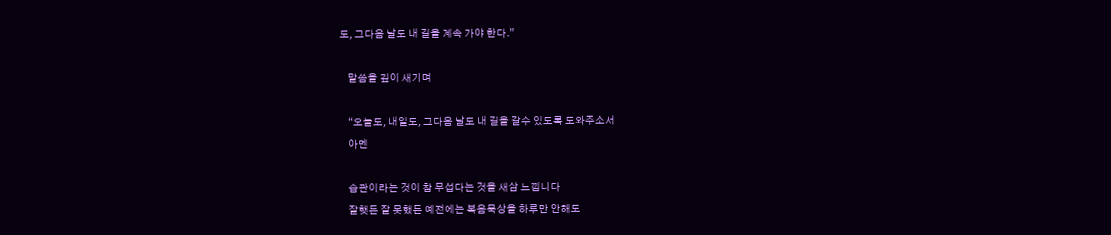도, 그다음 날도 내 길을 계속 가야 한다.”

    말씀을 깊이 새기며

    “오늘도, 내일도, 그다음 날도 내 길을 갈수 있도록 도와주소서
    아멘

    습관이라는 것이 참 무섭다는 것을 새삼 느낍니다
    잘햇든 잘 못했든 예전에는 복음묵상을 하루만 안해도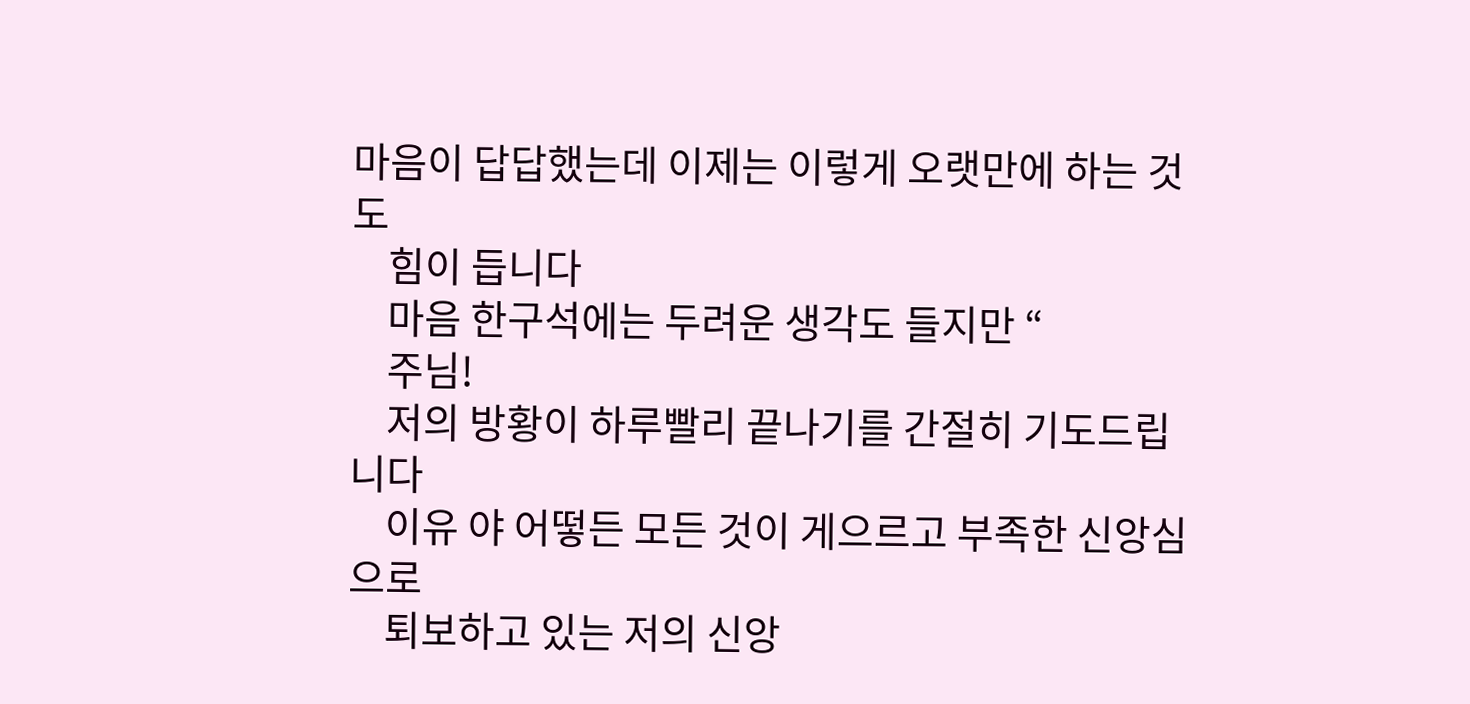마음이 답답했는데 이제는 이렇게 오랫만에 하는 것도
    힘이 듭니다
    마음 한구석에는 두려운 생각도 들지만 “
    주님!
    저의 방황이 하루빨리 끝나기를 간절히 기도드립니다
    이유 야 어떻든 모든 것이 게으르고 부족한 신앙심으로
    퇴보하고 있는 저의 신앙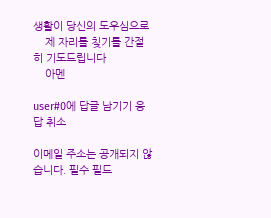생활이 당신의 도우심으로
    제 자리를 칮기를 간절히 기도드립니다
    아멘

user#0에 답글 남기기 응답 취소

이메일 주소는 공개되지 않습니다. 필수 필드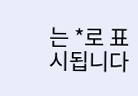는 *로 표시됩니다